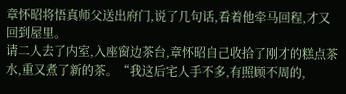章怀昭将悟真师父送出府门,说了几句话,看着他牵马回程,才又回到屋里。
请二人去了内室,入座窗边茶台,章怀昭自己收拾了刚才的糕点茶水,重又煮了新的茶。“我这后宅人手不多,有照顾不周的,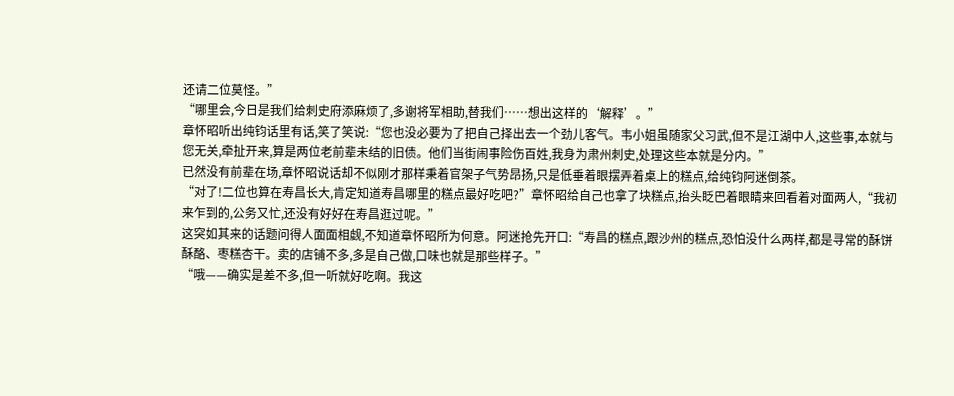还请二位莫怪。”
“哪里会,今日是我们给刺史府添麻烦了,多谢将军相助,替我们……想出这样的‘解释’。”
章怀昭听出纯钧话里有话,笑了笑说:“您也没必要为了把自己择出去一个劲儿客气。韦小姐虽随家父习武,但不是江湖中人,这些事,本就与您无关,牵扯开来,算是两位老前辈未结的旧债。他们当街闹事险伤百姓,我身为肃州刺史,处理这些本就是分内。”
已然没有前辈在场,章怀昭说话却不似刚才那样秉着官架子气势昂扬,只是低垂着眼摆弄着桌上的糕点,给纯钧阿迷倒茶。
“对了!二位也算在寿昌长大,肯定知道寿昌哪里的糕点最好吃吧?”章怀昭给自己也拿了块糕点,抬头眨巴着眼睛来回看着对面两人,“我初来乍到的,公务又忙,还没有好好在寿昌逛过呢。”
这突如其来的话题问得人面面相觑,不知道章怀昭所为何意。阿迷抢先开口:“寿昌的糕点,跟沙州的糕点,恐怕没什么两样,都是寻常的酥饼酥酪、枣糕杏干。卖的店铺不多,多是自己做,口味也就是那些样子。”
“哦——确实是差不多,但一听就好吃啊。我这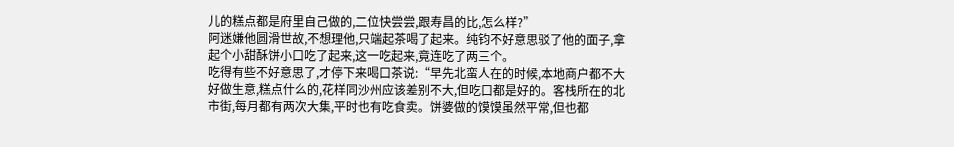儿的糕点都是府里自己做的,二位快尝尝,跟寿昌的比,怎么样?”
阿迷嫌他圆滑世故,不想理他,只端起茶喝了起来。纯钧不好意思驳了他的面子,拿起个小甜酥饼小口吃了起来,这一吃起来,竟连吃了两三个。
吃得有些不好意思了,才停下来喝口茶说:“早先北蛮人在的时候,本地商户都不大好做生意,糕点什么的,花样同沙州应该差别不大,但吃口都是好的。客栈所在的北市街,每月都有两次大集,平时也有吃食卖。饼婆做的馍馍虽然平常,但也都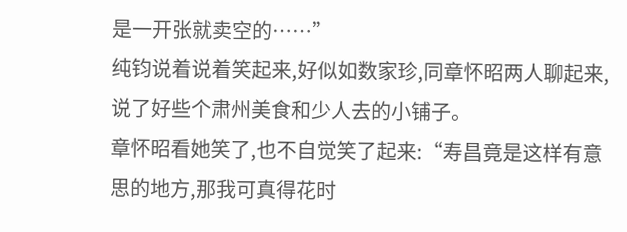是一开张就卖空的……”
纯钧说着说着笑起来,好似如数家珍,同章怀昭两人聊起来,说了好些个肃州美食和少人去的小铺子。
章怀昭看她笑了,也不自觉笑了起来:“寿昌竟是这样有意思的地方,那我可真得花时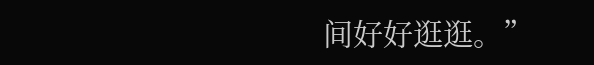间好好逛逛。”